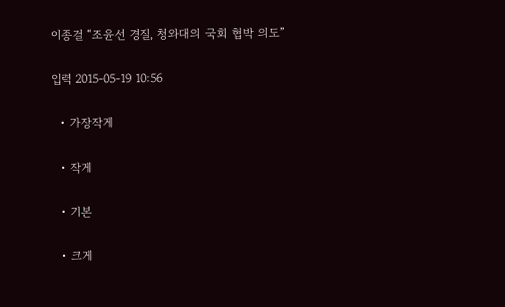이종걸 “조윤선 경질, 청와대의 국회 협박 의도”

입력 2015-05-19 10:56

  • 가장작게

  • 작게

  • 기본

  • 크게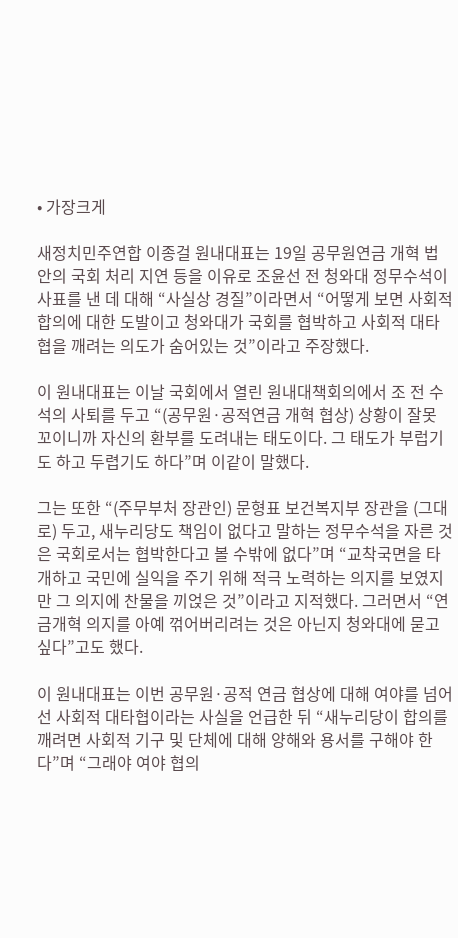• 가장크게

새정치민주연합 이종걸 원내대표는 19일 공무원연금 개혁 법안의 국회 처리 지연 등을 이유로 조윤선 전 청와대 정무수석이 사표를 낸 데 대해 “사실상 경질”이라면서 “어떻게 보면 사회적 합의에 대한 도발이고 청와대가 국회를 협박하고 사회적 대타협을 깨려는 의도가 숨어있는 것”이라고 주장했다.

이 원내대표는 이날 국회에서 열린 원내대책회의에서 조 전 수석의 사퇴를 두고 “(공무원·공적연금 개혁 협상) 상황이 잘못 꼬이니까 자신의 환부를 도려내는 태도이다. 그 태도가 부럽기도 하고 두렵기도 하다”며 이같이 말했다.

그는 또한 “(주무부처 장관인) 문형표 보건복지부 장관을 (그대로) 두고, 새누리당도 책임이 없다고 말하는 정무수석을 자른 것은 국회로서는 협박한다고 볼 수밖에 없다”며 “교착국면을 타개하고 국민에 실익을 주기 위해 적극 노력하는 의지를 보였지만 그 의지에 찬물을 끼얹은 것”이라고 지적했다. 그러면서 “연금개혁 의지를 아예 꺾어버리려는 것은 아닌지 청와대에 묻고 싶다”고도 했다.

이 원내대표는 이번 공무원·공적 연금 협상에 대해 여야를 넘어선 사회적 대타협이라는 사실을 언급한 뒤 “새누리당이 합의를 깨려면 사회적 기구 및 단체에 대해 양해와 용서를 구해야 한다”며 “그래야 여야 협의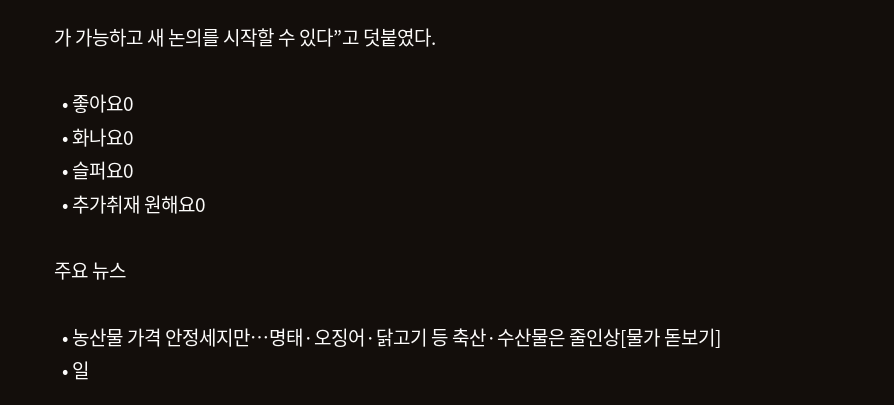가 가능하고 새 논의를 시작할 수 있다”고 덧붙였다.

  • 좋아요0
  • 화나요0
  • 슬퍼요0
  • 추가취재 원해요0

주요 뉴스

  • 농산물 가격 안정세지만…명태·오징어·닭고기 등 축산·수산물은 줄인상[물가 돋보기]
  • 일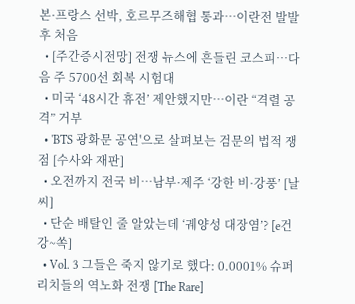본·프랑스 선박, 호르무즈해협 통과…이란전 발발 후 처음
  • [주간증시전망] 전쟁 뉴스에 흔들린 코스피…다음 주 5700선 회복 시험대
  • 미국 ‘48시간 휴전’ 제안했지만…이란 “격렬 공격” 거부
  • 'BTS 광화문 공연'으로 살펴보는 검문의 법적 쟁점 [수사와 재판]
  • 오전까지 전국 비…남부·제주 ‘강한 비·강풍’ [날씨]
  • 단순 배탈인 줄 알았는데 ‘궤양성 대장염’? [e건강~쏙]
  • Vol. 3 그들은 죽지 않기로 했다: 0.0001% 슈퍼리치들의 역노화 전쟁 [The Rare]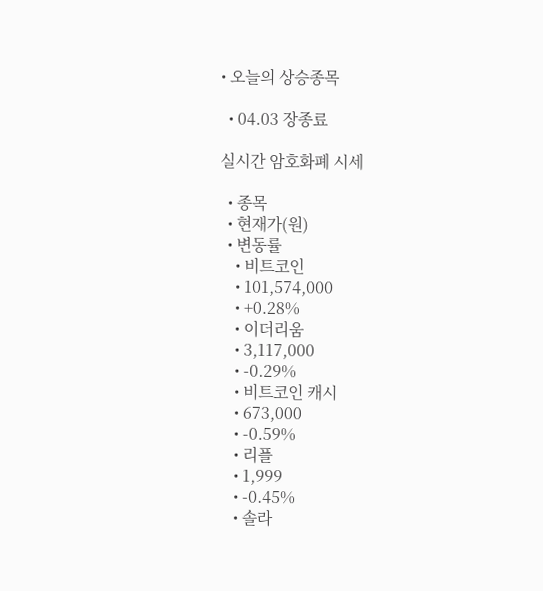• 오늘의 상승종목

  • 04.03 장종료

실시간 암호화폐 시세

  • 종목
  • 현재가(원)
  • 변동률
    • 비트코인
    • 101,574,000
    • +0.28%
    • 이더리움
    • 3,117,000
    • -0.29%
    • 비트코인 캐시
    • 673,000
    • -0.59%
    • 리플
    • 1,999
    • -0.45%
    • 솔라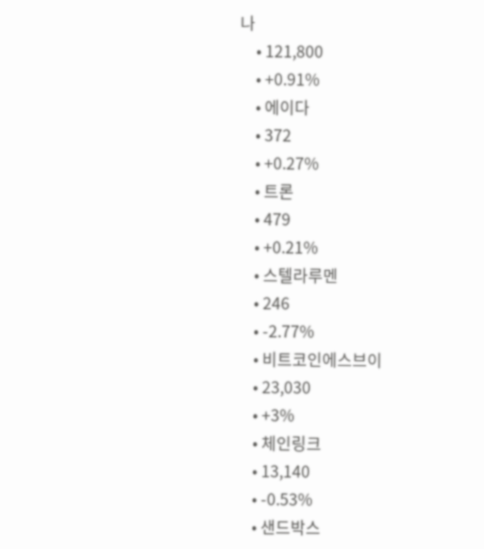나
    • 121,800
    • +0.91%
    • 에이다
    • 372
    • +0.27%
    • 트론
    • 479
    • +0.21%
    • 스텔라루멘
    • 246
    • -2.77%
    • 비트코인에스브이
    • 23,030
    • +3%
    • 체인링크
    • 13,140
    • -0.53%
    • 샌드박스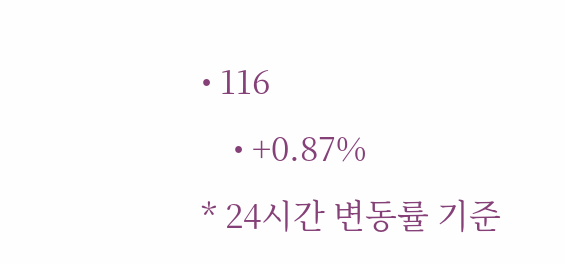• 116
    • +0.87%
* 24시간 변동률 기준